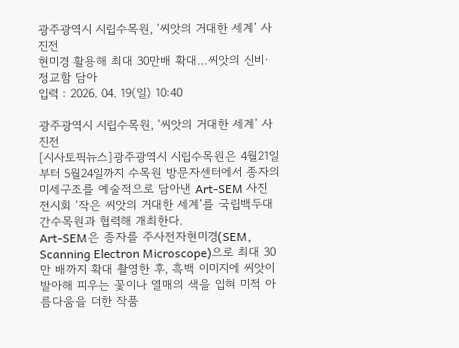광주광역시 시립수목원, ‘씨앗의 거대한 세계’ 사진전
현미경 활용해 최대 30만배 확대…씨앗의 신비·정교함 담아
입력 : 2026. 04. 19(일) 10:40

광주광역시 시립수목원, ‘씨앗의 거대한 세계’ 사진전
[시사토픽뉴스]광주광역시 시립수목원은 4월21일부터 5월24일까지 수목원 방문자센터에서 종자의 미세구조를 예술적으로 담아낸 Art-SEM 사진 전시회 ‘작은 씨앗의 거대한 세계’를 국립백두대간수목원과 협력해 개최한다.
Art-SEM은 종자를 주사전자현미경(SEM, Scanning Electron Microscope)으로 최대 30만 배까지 확대 촬영한 후, 흑백 이미지에 씨앗이 발아해 피우는 꽃이나 열매의 색을 입혀 미적 아름다움을 더한 작품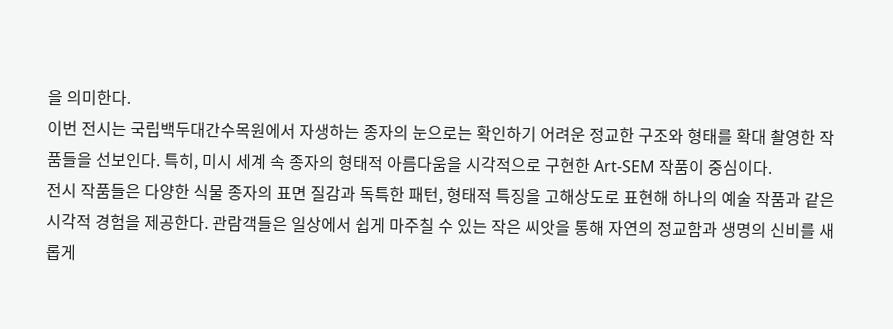을 의미한다.
이번 전시는 국립백두대간수목원에서 자생하는 종자의 눈으로는 확인하기 어려운 정교한 구조와 형태를 확대 촬영한 작품들을 선보인다. 특히, 미시 세계 속 종자의 형태적 아름다움을 시각적으로 구현한 Art-SEM 작품이 중심이다.
전시 작품들은 다양한 식물 종자의 표면 질감과 독특한 패턴, 형태적 특징을 고해상도로 표현해 하나의 예술 작품과 같은 시각적 경험을 제공한다. 관람객들은 일상에서 쉽게 마주칠 수 있는 작은 씨앗을 통해 자연의 정교함과 생명의 신비를 새롭게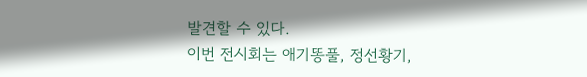발견할 수 있다.
이번 전시회는 애기똥풀, 정선황기,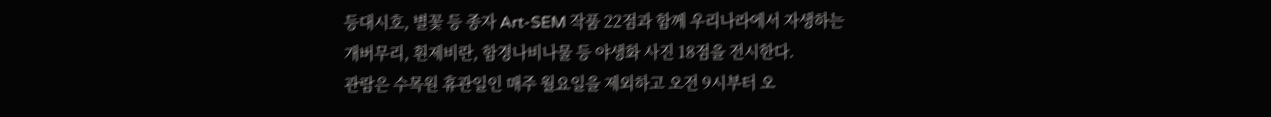등대시호, 별꽃 등 종자 Art-SEM 작품 22점과 함께 우리나라에서 자생하는 개버무리, 흰제비란, 함경나비나물 등 야생화 사진 18점을 전시한다.
관람은 수목원 휴관일인 매주 월요일을 제외하고 오전 9시부터 오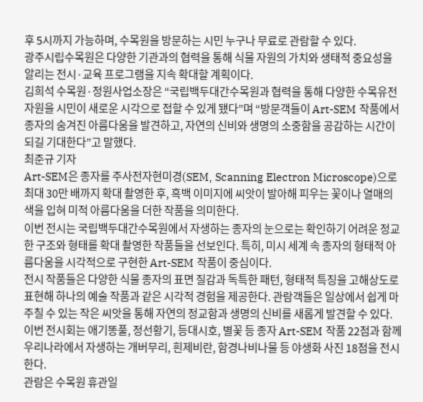후 5시까지 가능하며, 수목원을 방문하는 시민 누구나 무료로 관람할 수 있다.
광주시립수목원은 다양한 기관과의 협력을 통해 식물 자원의 가치와 생태적 중요성을 알리는 전시·교육 프로그램을 지속 확대할 계획이다.
김희석 수목원·정원사업소장은 “국립백두대간수목원과 협력을 통해 다양한 수목유전자원을 시민이 새로운 시각으로 접할 수 있게 됐다”며 “방문객들이 Art-SEM 작품에서 종자의 숨겨진 아름다움을 발견하고, 자연의 신비와 생명의 소중함을 공감하는 시간이 되길 기대한다”고 말했다.
최준규 기자
Art-SEM은 종자를 주사전자현미경(SEM, Scanning Electron Microscope)으로 최대 30만 배까지 확대 촬영한 후, 흑백 이미지에 씨앗이 발아해 피우는 꽃이나 열매의 색을 입혀 미적 아름다움을 더한 작품을 의미한다.
이번 전시는 국립백두대간수목원에서 자생하는 종자의 눈으로는 확인하기 어려운 정교한 구조와 형태를 확대 촬영한 작품들을 선보인다. 특히, 미시 세계 속 종자의 형태적 아름다움을 시각적으로 구현한 Art-SEM 작품이 중심이다.
전시 작품들은 다양한 식물 종자의 표면 질감과 독특한 패턴, 형태적 특징을 고해상도로 표현해 하나의 예술 작품과 같은 시각적 경험을 제공한다. 관람객들은 일상에서 쉽게 마주칠 수 있는 작은 씨앗을 통해 자연의 정교함과 생명의 신비를 새롭게 발견할 수 있다.
이번 전시회는 애기똥풀, 정선황기, 등대시호, 별꽃 등 종자 Art-SEM 작품 22점과 함께 우리나라에서 자생하는 개버무리, 흰제비란, 함경나비나물 등 야생화 사진 18점을 전시한다.
관람은 수목원 휴관일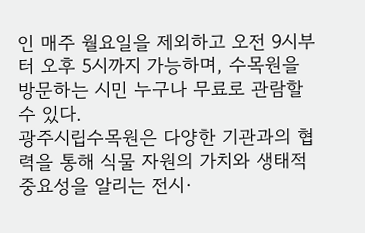인 매주 월요일을 제외하고 오전 9시부터 오후 5시까지 가능하며, 수목원을 방문하는 시민 누구나 무료로 관람할 수 있다.
광주시립수목원은 다양한 기관과의 협력을 통해 식물 자원의 가치와 생태적 중요성을 알리는 전시·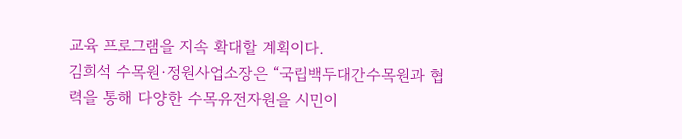교육 프로그램을 지속 확대할 계획이다.
김희석 수목원·정원사업소장은 “국립백두대간수목원과 협력을 통해 다양한 수목유전자원을 시민이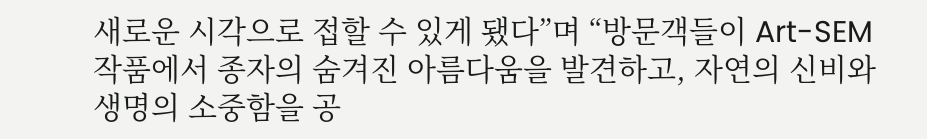새로운 시각으로 접할 수 있게 됐다”며 “방문객들이 Art-SEM 작품에서 종자의 숨겨진 아름다움을 발견하고, 자연의 신비와 생명의 소중함을 공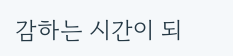감하는 시간이 되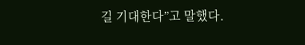길 기대한다”고 말했다.